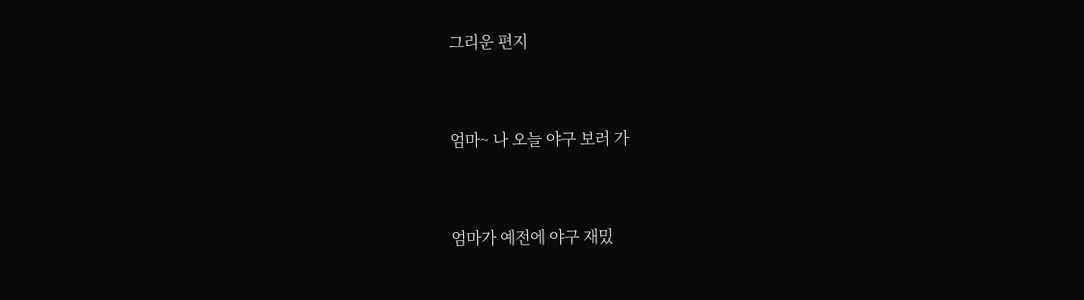그리운 편지


엄마~ 나 오늘 야구 보러 가


엄마가 예전에 야구 재밌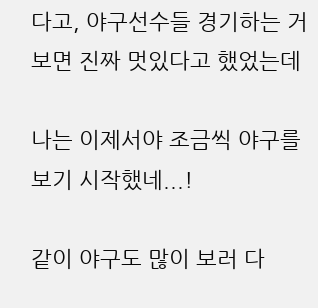다고, 야구선수들 경기하는 거 보면 진짜 멋있다고 했었는데

나는 이제서야 조금씩 야구를 보기 시작했네...!

같이 야구도 많이 보러 다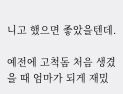니고 했으면 좋았을텐데.

예전에 고척돔 처음 생겼을 때 엄마가 되게 재밌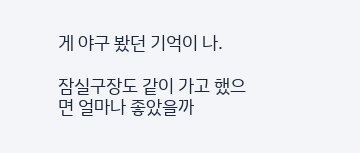게 야구 봤던 기억이 나.

잠실구장도 같이 가고 했으면 얼마나 좋았을까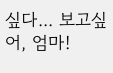싶다... 보고싶어, 엄마!